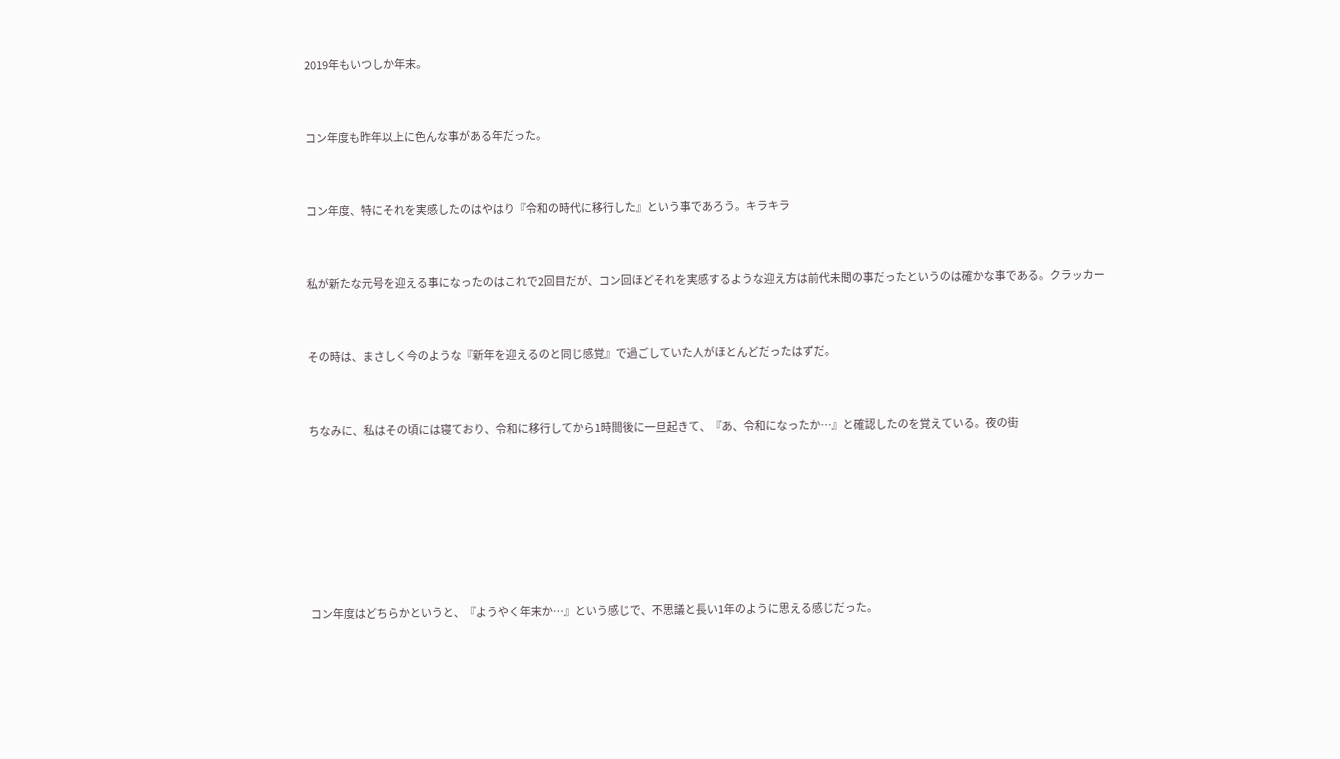2019年もいつしか年末。



コン年度も昨年以上に色んな事がある年だった。



コン年度、特にそれを実感したのはやはり『令和の時代に移行した』という事であろう。キラキラ



私が新たな元号を迎える事になったのはこれで2回目だが、コン回ほどそれを実感するような迎え方は前代未聞の事だったというのは確かな事である。クラッカー



その時は、まさしく今のような『新年を迎えるのと同じ感覚』で過ごしていた人がほとんどだったはずだ。



ちなみに、私はその頃には寝ており、令和に移行してから1時間後に一旦起きて、『あ、令和になったか…』と確認したのを覚えている。夜の街









コン年度はどちらかというと、『ようやく年末か…』という感じで、不思議と長い1年のように思える感じだった。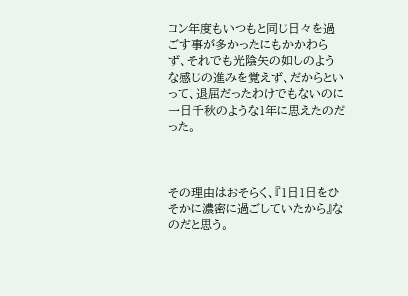コン年度もいつもと同じ日々を過ごす事が多かったにもかかわらず、それでも光陰矢の如しのような感じの進みを覚えず、だからといって、退屈だったわけでもないのに一日千秋のような1年に思えたのだった。



その理由はおそらく、『1日1日をひそかに濃密に過ごしていたから』なのだと思う。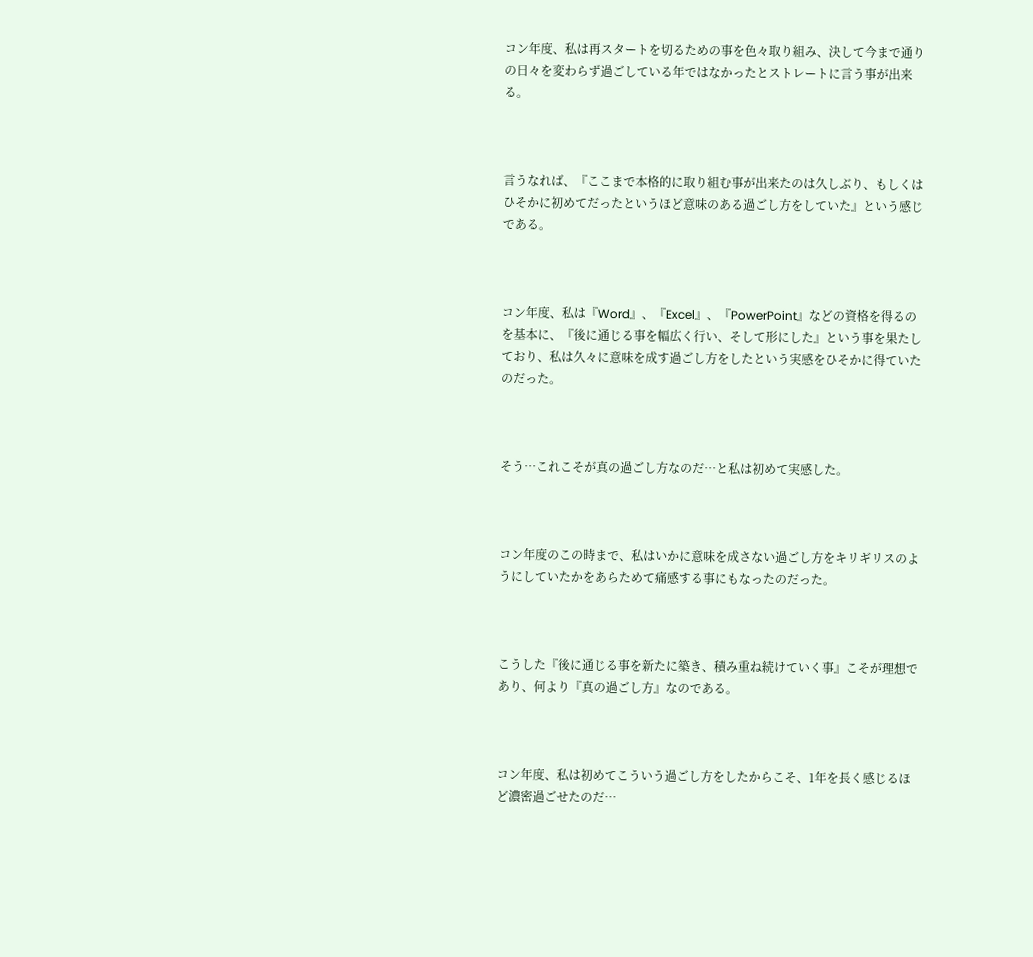コン年度、私は再スタートを切るための事を色々取り組み、決して今まで通りの日々を変わらず過ごしている年ではなかったとストレートに言う事が出来る。



言うなれば、『ここまで本格的に取り組む事が出来たのは久しぶり、もしくはひそかに初めてだったというほど意味のある過ごし方をしていた』という感じである。



コン年度、私は『Word』、『Excel』、『PowerPoint』などの資格を得るのを基本に、『後に通じる事を幅広く行い、そして形にした』という事を果たしており、私は久々に意味を成す過ごし方をしたという実感をひそかに得ていたのだった。



そう…これこそが真の過ごし方なのだ…と私は初めて実感した。



コン年度のこの時まで、私はいかに意味を成さない過ごし方をキリギリスのようにしていたかをあらためて痛感する事にもなったのだった。



こうした『後に通じる事を新たに築き、積み重ね続けていく事』こそが理想であり、何より『真の過ごし方』なのである。



コン年度、私は初めてこういう過ごし方をしたからこそ、1年を長く感じるほど濃密過ごせたのだ…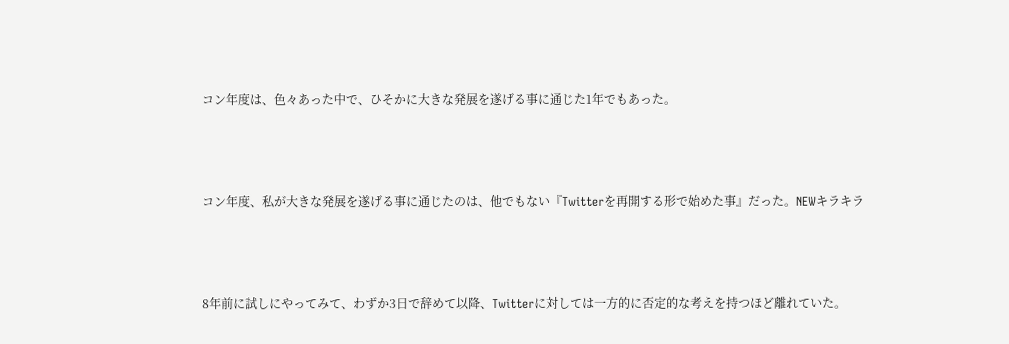コン年度は、色々あった中で、ひそかに大きな発展を遂げる事に通じた1年でもあった。



コン年度、私が大きな発展を遂げる事に通じたのは、他でもない『Twitterを再開する形で始めた事』だった。NEWキラキラ



8年前に試しにやってみて、わずか3日で辞めて以降、Twitterに対しては一方的に否定的な考えを持つほど離れていた。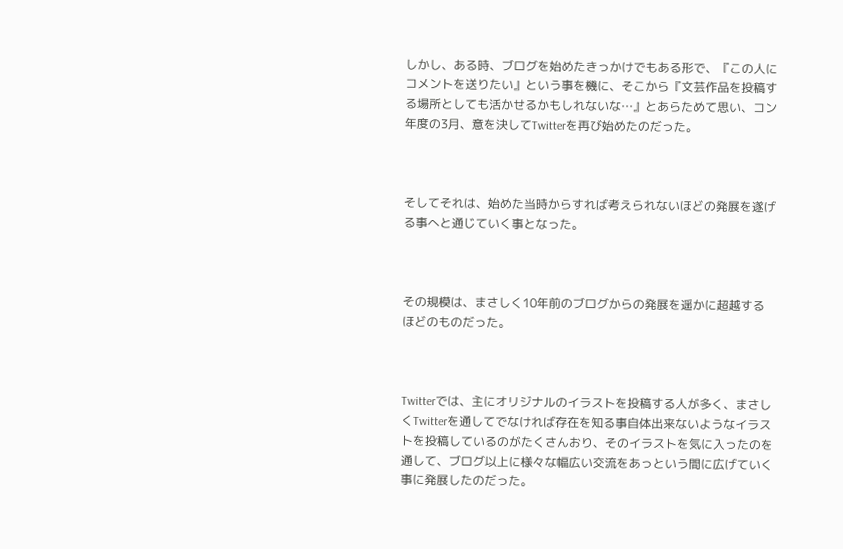しかし、ある時、ブログを始めたきっかけでもある形で、『この人にコメントを送りたい』という事を機に、そこから『文芸作品を投稿する場所としても活かせるかもしれないな…』とあらためて思い、コン年度の3月、意を決してTwitterを再び始めたのだった。



そしてそれは、始めた当時からすれば考えられないほどの発展を遂げる事へと通じていく事となった。



その規模は、まさしく10年前のブログからの発展を遥かに超越するほどのものだった。



Twitterでは、主にオリジナルのイラストを投稿する人が多く、まさしくTwitterを通してでなければ存在を知る事自体出来ないようなイラストを投稿しているのがたくさんおり、そのイラストを気に入ったのを通して、ブログ以上に様々な幅広い交流をあっという間に広げていく事に発展したのだった。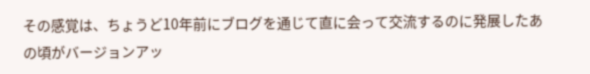その感覚は、ちょうど10年前にブログを通じて直に会って交流するのに発展したあの頃がバージョンアッ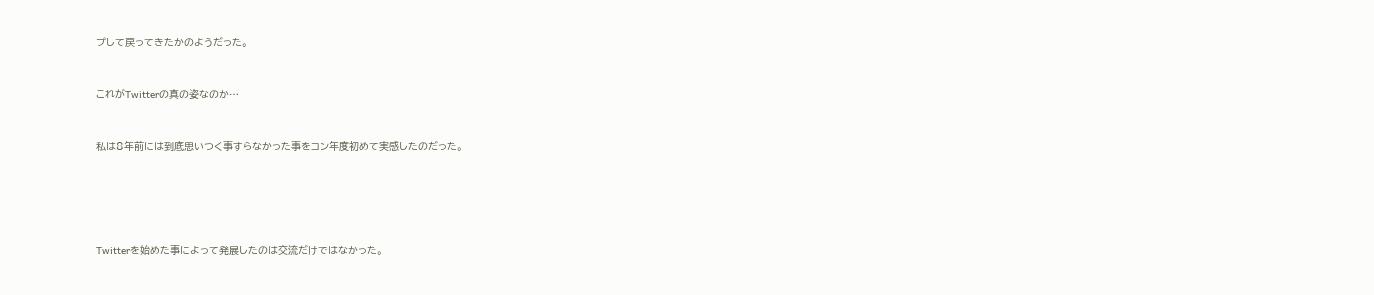プして戻ってきたかのようだった。



これがTwitterの真の姿なのか…



私は8年前には到底思いつく事すらなかった事をコン年度初めて実感したのだった。







Twitterを始めた事によって発展したのは交流だけではなかった。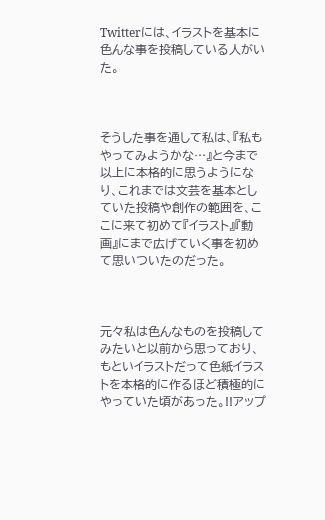Twitterには、イラストを基本に色んな事を投稿している人がいた。



そうした事を通して私は、『私もやってみようかな…』と今まで以上に本格的に思うようになり、これまでは文芸を基本としていた投稿や創作の範囲を、ここに来て初めて『イラスト』『動画』にまで広げていく事を初めて思いついたのだった。



元々私は色んなものを投稿してみたいと以前から思っており、もといイラストだって色紙イラストを本格的に作るほど積極的にやっていた頃があった。!!アップ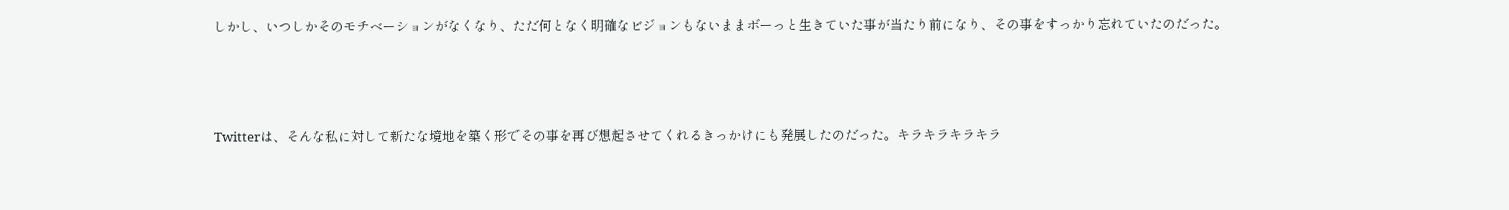しかし、いつしかそのモチベーションがなくなり、ただ何となく明確なビジョンもないままボーっと生きていた事が当たり前になり、その事をすっかり忘れていたのだった。



Twitterは、そんな私に対して新たな境地を築く形でその事を再び想起させてくれるきっかけにも発展したのだった。キラキラキラキラ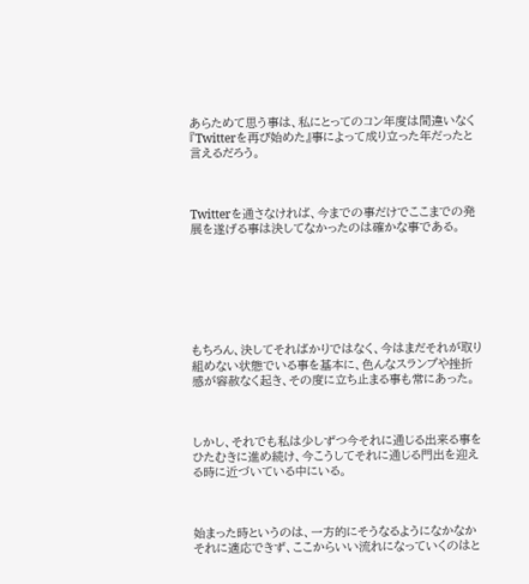あらためて思う事は、私にとってのコン年度は間違いなく『Twitterを再び始めた』事によって成り立った年だったと言えるだろう。



Twitterを通さなければ、今までの事だけでここまでの発展を遂げる事は決してなかったのは確かな事である。







もちろん、決してそればかりではなく、今はまだそれが取り組めない状態でいる事を基本に、色んなスランプや挫折感が容赦なく起き、その度に立ち止まる事も常にあった。



しかし、それでも私は少しずつ今それに通じる出来る事をひたむきに進め続け、今こうしてそれに通じる門出を迎える時に近づいている中にいる。



始まった時というのは、一方的にそうなるようになかなかそれに適応できず、ここからいい流れになっていくのはと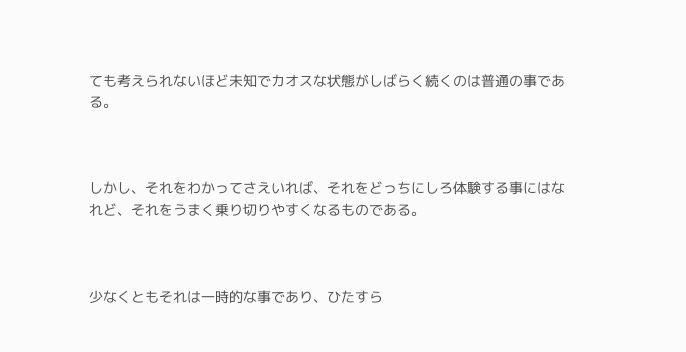ても考えられないほど未知でカオスな状態がしばらく続くのは普通の事である。



しかし、それをわかってさえいれば、それをどっちにしろ体験する事にはなれど、それをうまく乗り切りやすくなるものである。



少なくともそれは一時的な事であり、ひたすら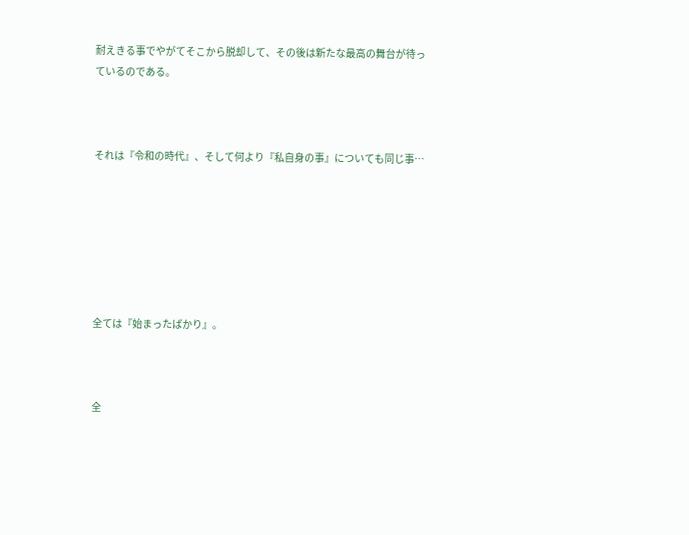耐えきる事でやがてそこから脱却して、その後は新たな最高の舞台が待っているのである。



それは『令和の時代』、そして何より『私自身の事』についても同じ事…







全ては『始まったばかり』。



全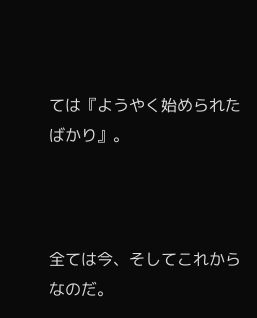ては『ようやく始められたばかり』。



全ては今、そしてこれからなのだ。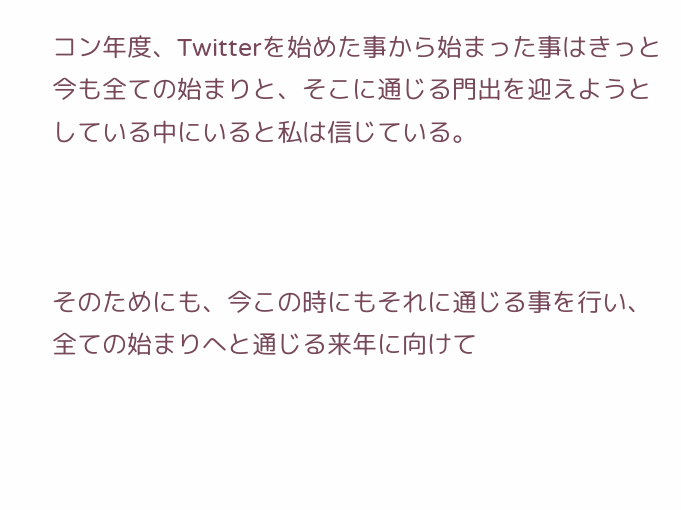コン年度、Twitterを始めた事から始まった事はきっと今も全ての始まりと、そこに通じる門出を迎えようとしている中にいると私は信じている。



そのためにも、今この時にもそれに通じる事を行い、全ての始まりへと通じる来年に向けて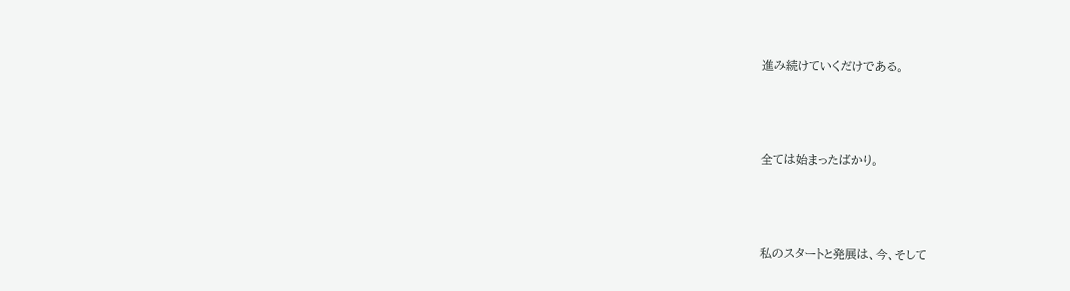進み続けていくだけである。



全ては始まったばかり。



私のスタートと発展は、今、そして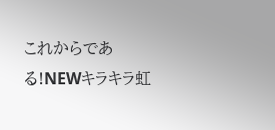これからである!NEWキラキラ虹